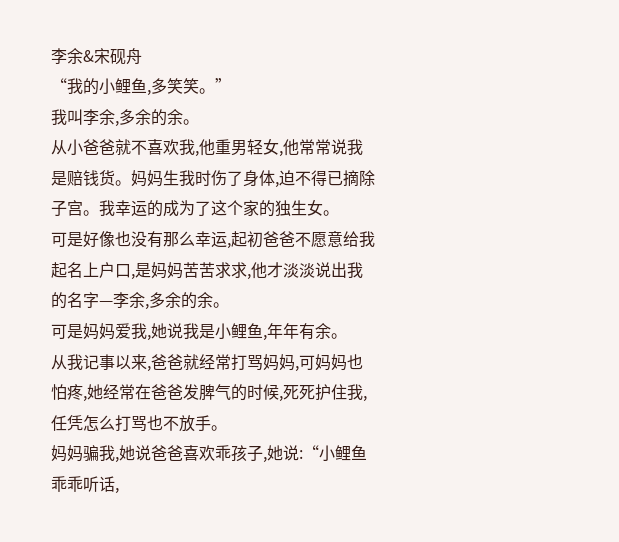李余&宋砚舟
“我的小鲤鱼,多笑笑。”
我叫李余,多余的余。
从小爸爸就不喜欢我,他重男轻女,他常常说我是赔钱货。妈妈生我时伤了身体,迫不得已摘除子宫。我幸运的成为了这个家的独生女。
可是好像也没有那么幸运,起初爸爸不愿意给我起名上户口,是妈妈苦苦求求,他才淡淡说出我的名字—李余,多余的余。
可是妈妈爱我,她说我是小鲤鱼,年年有余。
从我记事以来,爸爸就经常打骂妈妈,可妈妈也怕疼,她经常在爸爸发脾气的时候,死死护住我,任凭怎么打骂也不放手。
妈妈骗我,她说爸爸喜欢乖孩子,她说:“小鲤鱼乖乖听话,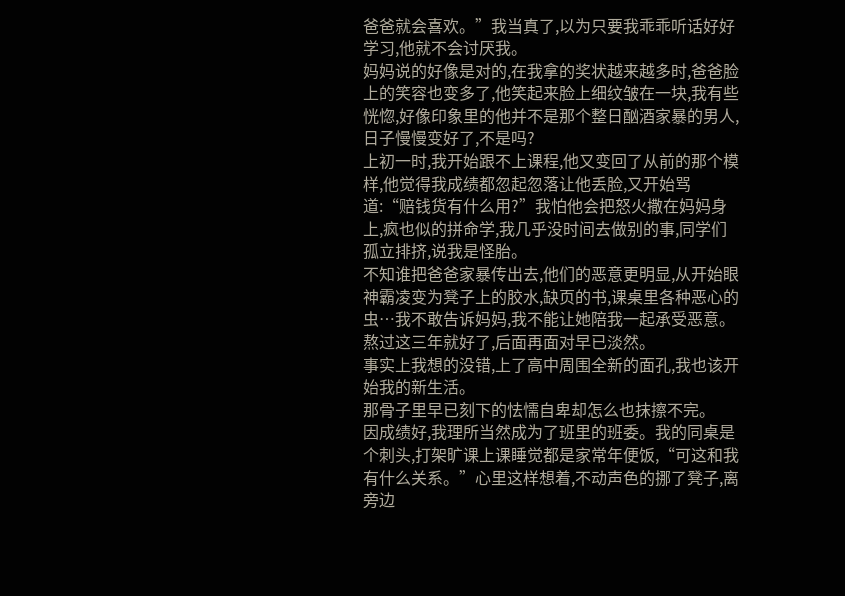爸爸就会喜欢。”我当真了,以为只要我乖乖听话好好学习,他就不会讨厌我。
妈妈说的好像是对的,在我拿的奖状越来越多时,爸爸脸上的笑容也变多了,他笑起来脸上细纹皱在一块,我有些恍惚,好像印象里的他并不是那个整日酗酒家暴的男人,日子慢慢变好了,不是吗?
上初一时,我开始跟不上课程,他又变回了从前的那个模样,他觉得我成绩都忽起忽落让他丢脸,又开始骂道:“赔钱货有什么用?”我怕他会把怒火撒在妈妈身上,疯也似的拼命学,我几乎没时间去做别的事,同学们孤立排挤,说我是怪胎。
不知谁把爸爸家暴传出去,他们的恶意更明显,从开始眼神霸凌变为凳子上的胶水,缺页的书,课桌里各种恶心的虫…我不敢告诉妈妈,我不能让她陪我一起承受恶意。
熬过这三年就好了,后面再面对早已淡然。
事实上我想的没错,上了高中周围全新的面孔,我也该开始我的新生活。
那骨子里早已刻下的怯懦自卑却怎么也抹擦不完。
因成绩好,我理所当然成为了班里的班委。我的同桌是个刺头,打架旷课上课睡觉都是家常年便饭,“可这和我有什么关系。”心里这样想着,不动声色的挪了凳子,离旁边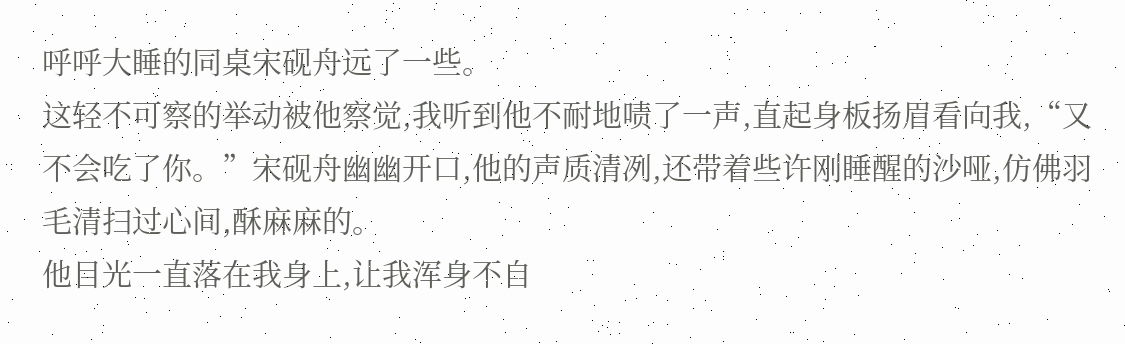呼呼大睡的同桌宋砚舟远了一些。
这轻不可察的举动被他察觉,我听到他不耐地啧了一声,直起身板扬眉看向我,“又不会吃了你。”宋砚舟幽幽开口,他的声质清冽,还带着些许刚睡醒的沙哑,仿佛羽毛清扫过心间,酥麻麻的。
他目光一直落在我身上,让我浑身不自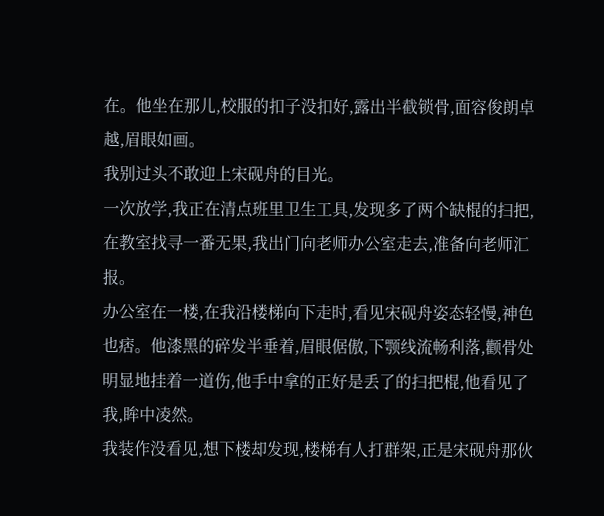在。他坐在那儿,校服的扣子没扣好,露出半截锁骨,面容俊朗卓越,眉眼如画。
我别过头不敢迎上宋砚舟的目光。
一次放学,我正在清点班里卫生工具,发现多了两个缺棍的扫把,在教室找寻一番无果,我出门向老师办公室走去,准备向老师汇报。
办公室在一楼,在我沿楼梯向下走时,看见宋砚舟姿态轻慢,神色也痞。他漆黑的碎发半垂着,眉眼倨傲,下颚线流畅利落,颧骨处明显地挂着一道伤,他手中拿的正好是丢了的扫把棍,他看见了我,眸中凌然。
我装作没看见,想下楼却发现,楼梯有人打群架,正是宋砚舟那伙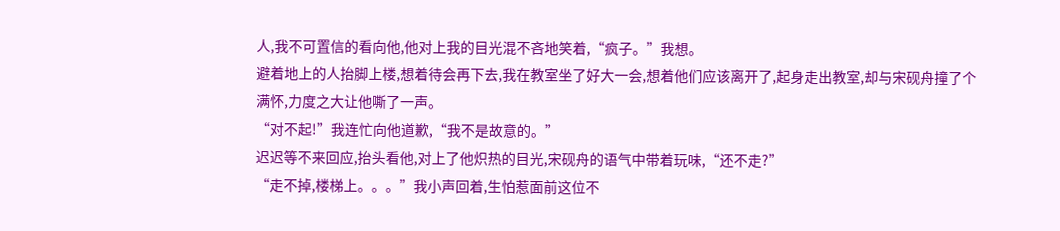人,我不可置信的看向他,他对上我的目光混不吝地笑着,“疯子。”我想。
避着地上的人抬脚上楼,想着待会再下去,我在教室坐了好大一会,想着他们应该离开了,起身走出教室,却与宋砚舟撞了个满怀,力度之大让他嘶了一声。
“对不起!”我连忙向他道歉,“我不是故意的。”
迟迟等不来回应,抬头看他,对上了他炽热的目光,宋砚舟的语气中带着玩味,“还不走?”
“走不掉,楼梯上。。。”我小声回着,生怕惹面前这位不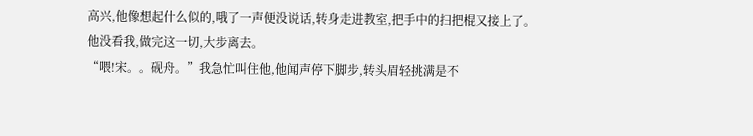高兴,他像想起什么似的,哦了一声便没说话,转身走进教室,把手中的扫把棍又接上了。
他没看我,做完这一切,大步离去。
“喂!宋。。砚舟。”我急忙叫住他,他闻声停下脚步,转头眉轻挑满是不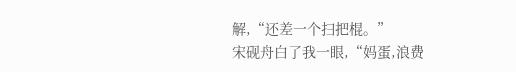解,“还差一个扫把棍。”
宋砚舟白了我一眼,“妈蛋,浪费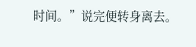时间。”说完便转身离去。